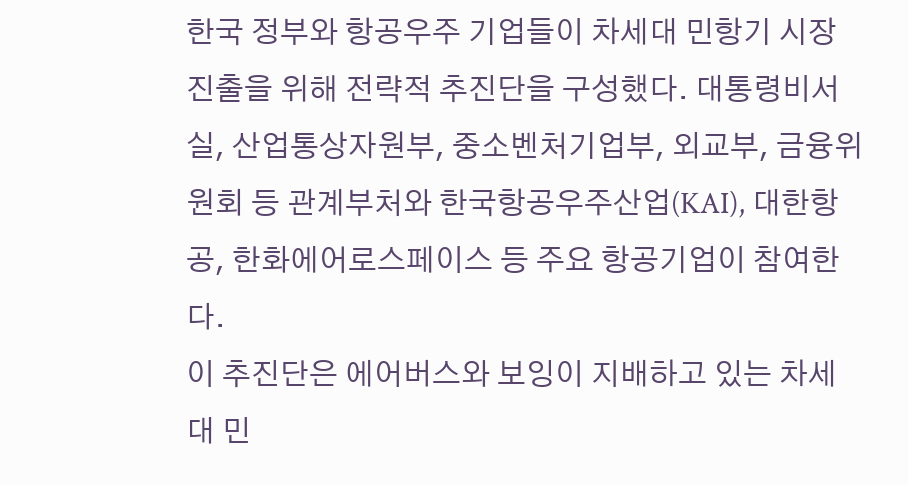한국 정부와 항공우주 기업들이 차세대 민항기 시장 진출을 위해 전략적 추진단을 구성했다. 대통령비서실, 산업통상자원부, 중소벤처기업부, 외교부, 금융위원회 등 관계부처와 한국항공우주산업(KAI), 대한항공, 한화에어로스페이스 등 주요 항공기업이 참여한다.
이 추진단은 에어버스와 보잉이 지배하고 있는 차세대 민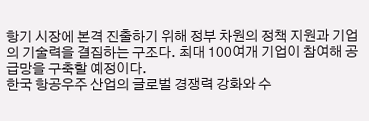항기 시장에 본격 진출하기 위해 정부 차원의 정책 지원과 기업의 기술력을 결집하는 구조다. 최대 100여개 기업이 참여해 공급망을 구축할 예정이다.
한국 항공우주 산업의 글로벌 경쟁력 강화와 수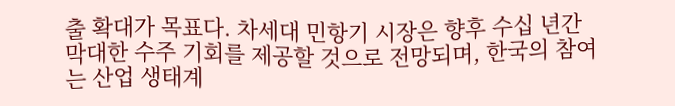출 확대가 목표다. 차세대 민항기 시장은 향후 수십 년간 막대한 수주 기회를 제공할 것으로 전망되며, 한국의 참여는 산업 생태계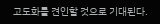고도화를 견인할 것으로 기대된다.